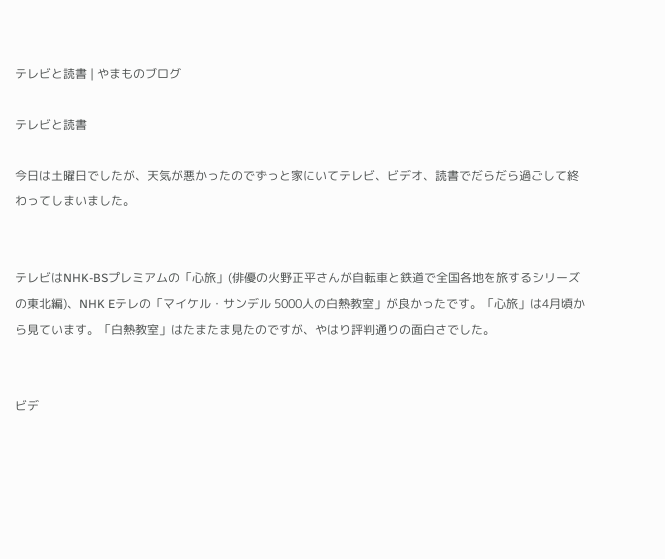テレビと読書 | やまものブログ

テレビと読書

今日は土曜日でしたが、天気が悪かったのでずっと家にいてテレビ、ビデオ、読書でだらだら過ごして終わってしまいました。


テレビはNHK-BSプレミアムの「心旅」(俳優の火野正平さんが自転車と鉄道で全国各地を旅するシリーズの東北編)、NHK Eテレの「マイケル・サンデル 5000人の白熱教室」が良かったです。「心旅」は4月頃から見ています。「白熱教室」はたまたま見たのですが、やはり評判通りの面白さでした。


ビデ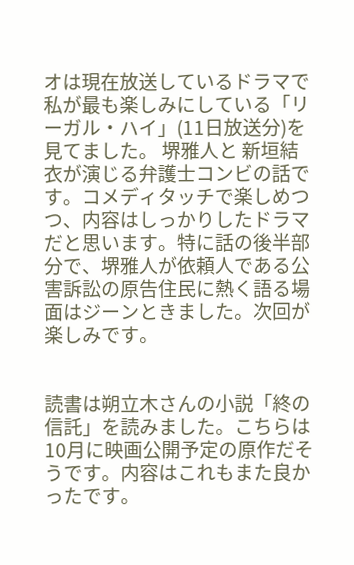オは現在放送しているドラマで私が最も楽しみにしている「リーガル・ハイ」(11日放送分)を見てました。 堺雅人と 新垣結衣が演じる弁護士コンビの話です。コメディタッチで楽しめつつ、内容はしっかりしたドラマだと思います。特に話の後半部分で、堺雅人が依頼人である公害訴訟の原告住民に熱く語る場面はジーンときました。次回が楽しみです。


読書は朔立木さんの小説「終の信託」を読みました。こちらは10月に映画公開予定の原作だそうです。内容はこれもまた良かったです。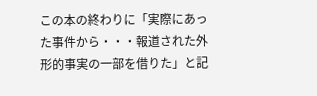この本の終わりに「実際にあった事件から・・・報道された外形的事実の一部を借りた」と記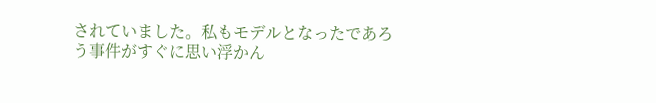されていました。私もモデルとなったであろう事件がすぐに思い浮かん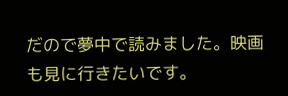だので夢中で読みました。映画も見に行きたいです。